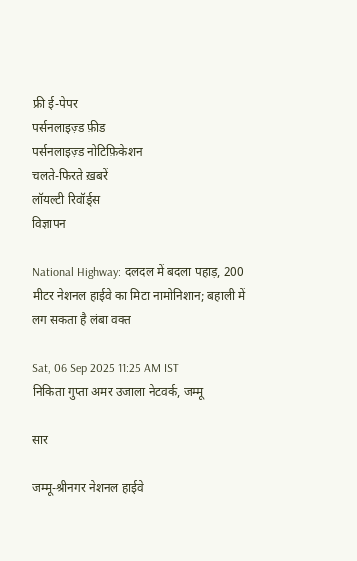फ्री ई-पेपर
पर्सनलाइज़्ड फ़ीड
पर्सनलाइज़्ड नोटिफ़िकेशन
चलते-फिरते ख़बरें
लॉयल्टी रिवॉर्ड्स
विज्ञापन

National Highway: दलदल में बदला पहाड़, 200 मीटर नेशनल हाईवे का मिटा नामोनिशान; बहाली में लग सकता है लंबा वक्त

Sat, 06 Sep 2025 11:25 AM IST
निकिता गुप्ता अमर उजाला नेटवर्क, जम्मू

सार

जम्मू-श्रीनगर नेशनल हाईवे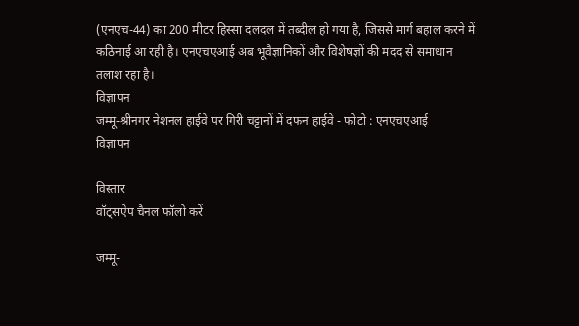(एनएच-44) का 200 मीटर हिस्सा दलदल में तब्दील हो गया है, जिससे मार्ग बहाल करने में कठिनाई आ रही है। एनएचएआई अब भूवैज्ञानिकों और विशेषज्ञों की मदद से समाधान तलाश रहा है।
विज्ञापन
जम्मू-श्रीनगर नेशनल हाईवे पर गिरी चट्टानों में दफन हाईवे - फोटो : एनएचएआई
विज्ञापन

विस्तार
वॉट्सऐप चैनल फॉलो करें

जम्मू-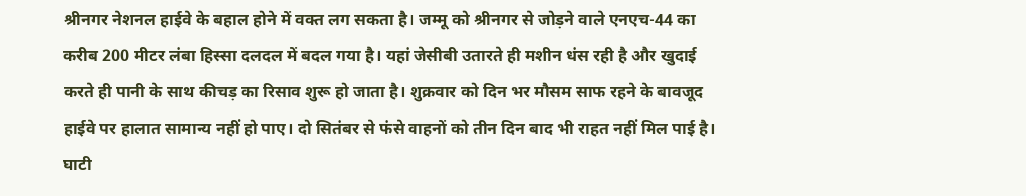श्रीनगर नेशनल हाईवे के बहाल होने में वक्त लग सकता है। जम्मू को श्रीनगर से जोड़ने वाले एनएच-44 का करीब 200 मीटर लंबा हिस्सा दलदल में बदल गया है। यहां जेसीबी उतारते ही मशीन धंस रही है और खुदाई करते ही पानी के साथ कीचड़ का रिसाव शुरू हो जाता है। शुक्रवार को दिन भर मौसम साफ रहने के बावजूद हाईवे पर हालात सामान्य नहीं हो पाए। दो सितंबर से फंसे वाहनों को तीन दिन बाद भी राहत नहीं मिल पाई है। घाटी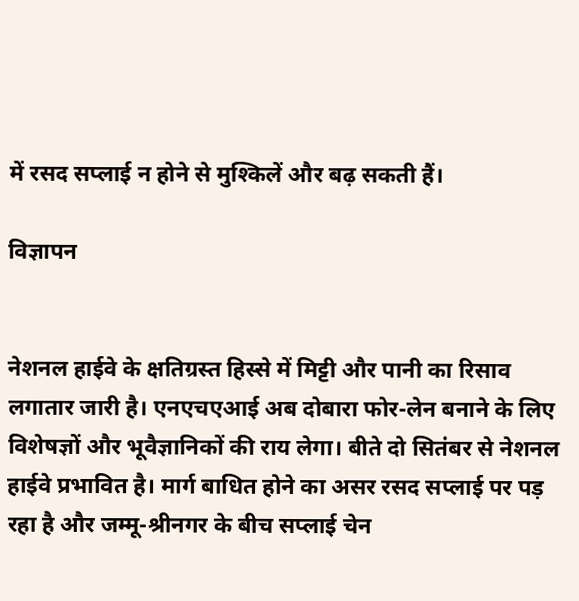में रसद सप्लाई न होने से मुश्किलें और बढ़ सकती हैं।

विज्ञापन


नेशनल हाईवे के क्षतिग्रस्त हिस्से में मिट्टी और पानी का रिसाव लगातार जारी है। एनएचएआई अब दोबारा फोर-लेन बनाने के लिए विशेषज्ञों और भूवैज्ञानिकों की राय लेगा। बीते दो सितंबर से नेशनल हाईवे प्रभावित है। मार्ग बाधित होने का असर रसद सप्लाई पर पड़ रहा है और जम्मू-श्रीनगर के बीच सप्लाई चेन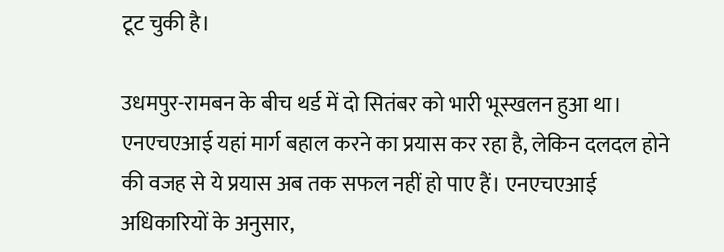टूट चुकी है।

उधमपुर-रामबन के बीच थर्ड में दो सितंबर को भारी भूस्खलन हुआ था। एनएचएआई यहां मार्ग बहाल करने का प्रयास कर रहा है, लेकिन दलदल होने की वजह से ये प्रयास अब तक सफल नहीं हो पाए हैं। एनएचएआई अधिकारियों के अनुसार,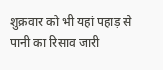शुक्रवार को भी यहां पहाड़ से पानी का रिसाव जारी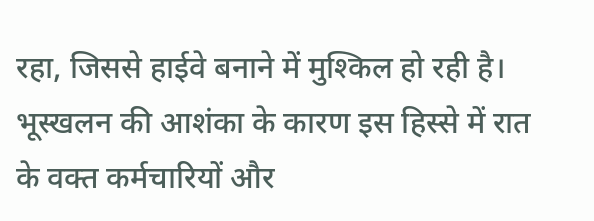रहा, जिससे हाईवे बनाने में मुश्किल हो रही है। भूस्खलन की आशंका के कारण इस हिस्से में रात के वक्त कर्मचारियों और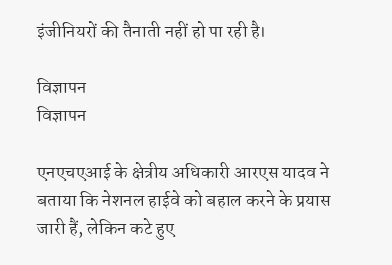इंजीनियरों की तैनाती नहीं हो पा रही है।

विज्ञापन
विज्ञापन

एनएचएआई के क्षेत्रीय अधिकारी आरएस यादव ने बताया कि नेशनल हाईवे को बहाल करने के प्रयास जारी हैं, लेकिन कटे हुए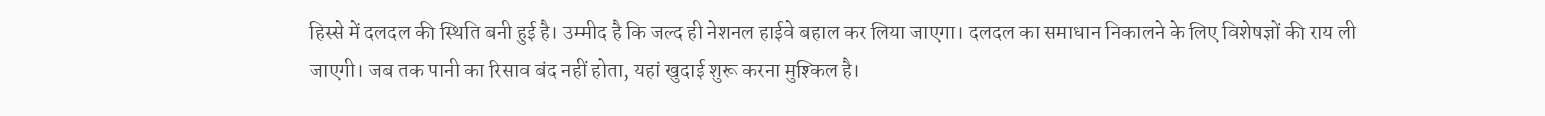हिस्से में दलदल की स्थिति बनी हुई है। उम्मीद है कि जल्द ही नेशनल हाईवे बहाल कर लिया जाएगा। दलदल का समाधान निकालने के लिए विशेषज्ञों की राय ली जाएगी। जब तक पानी का रिसाव बंद नहीं होता, यहां खुदाई शुरू करना मुश्किल है।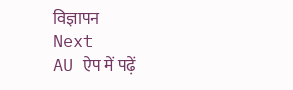विज्ञापन
Next
AU ऐप में पढ़ें